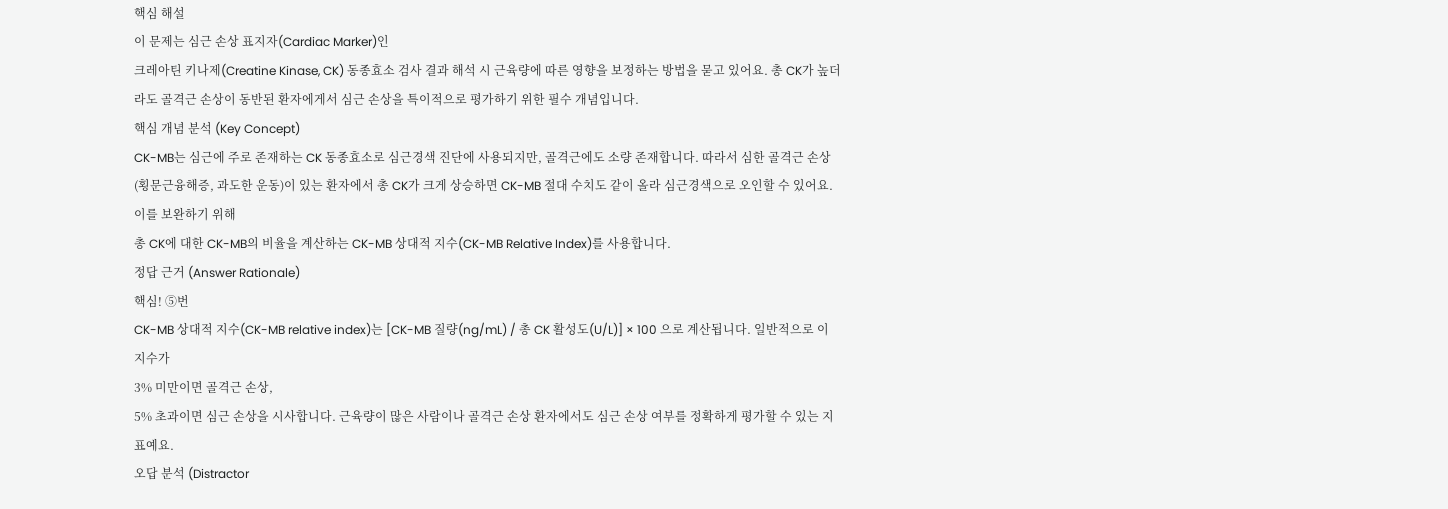핵심 해설
이 문제는 심근 손상 표지자(Cardiac Marker)인
크레아틴 키나제(Creatine Kinase, CK) 동종효소 검사 결과 해석 시 근육량에 따른 영향을 보정하는 방법을 묻고 있어요. 총 CK가 높더라도 골격근 손상이 동반된 환자에게서 심근 손상을 특이적으로 평가하기 위한 필수 개념입니다.
핵심 개념 분석 (Key Concept)
CK-MB는 심근에 주로 존재하는 CK 동종효소로 심근경색 진단에 사용되지만, 골격근에도 소량 존재합니다. 따라서 심한 골격근 손상(횡문근융해증, 과도한 운동)이 있는 환자에서 총 CK가 크게 상승하면 CK-MB 절대 수치도 같이 올라 심근경색으로 오인할 수 있어요. 이를 보완하기 위해
총 CK에 대한 CK-MB의 비율을 계산하는 CK-MB 상대적 지수(CK-MB Relative Index)를 사용합니다.
정답 근거 (Answer Rationale)
핵심! ⑤번
CK-MB 상대적 지수(CK-MB relative index)는 [CK-MB 질량(ng/mL) / 총 CK 활성도(U/L)] × 100 으로 계산됩니다. 일반적으로 이 지수가
3% 미만이면 골격근 손상,
5% 초과이면 심근 손상을 시사합니다. 근육량이 많은 사람이나 골격근 손상 환자에서도 심근 손상 여부를 정확하게 평가할 수 있는 지표예요.
오답 분석 (Distractor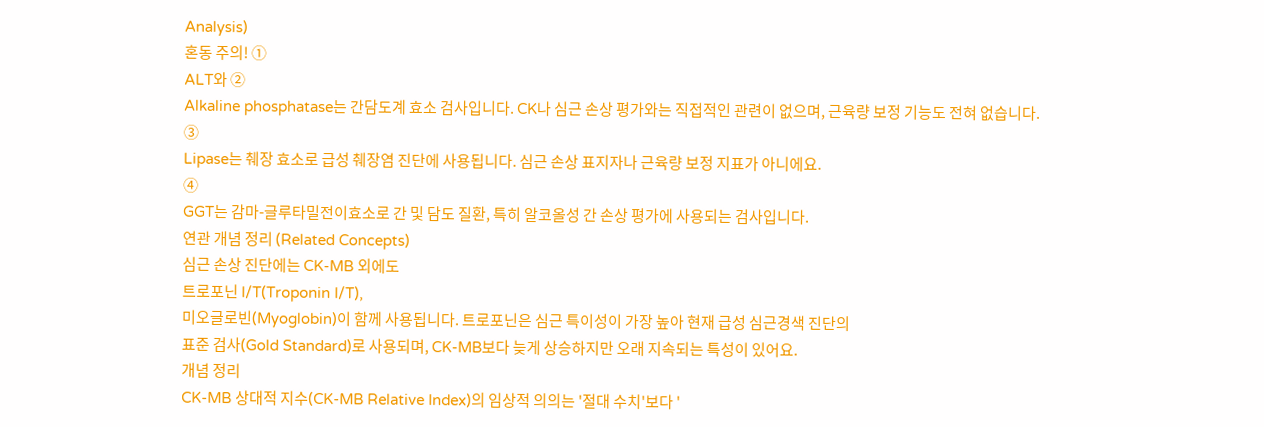Analysis)
혼동 주의! ①
ALT와 ②
Alkaline phosphatase는 간담도계 효소 검사입니다. CK나 심근 손상 평가와는 직접적인 관련이 없으며, 근육량 보정 기능도 전혀 없습니다.
③
Lipase는 췌장 효소로 급성 췌장염 진단에 사용됩니다. 심근 손상 표지자나 근육량 보정 지표가 아니에요.
④
GGT는 감마-글루타밀전이효소로 간 및 담도 질환, 특히 알코올성 간 손상 평가에 사용되는 검사입니다.
연관 개념 정리 (Related Concepts)
심근 손상 진단에는 CK-MB 외에도
트로포닌 I/T(Troponin I/T),
미오글로빈(Myoglobin)이 함께 사용됩니다. 트로포닌은 심근 특이성이 가장 높아 현재 급성 심근경색 진단의
표준 검사(Gold Standard)로 사용되며, CK-MB보다 늦게 상승하지만 오래 지속되는 특성이 있어요.
개념 정리
CK-MB 상대적 지수(CK-MB Relative Index)의 임상적 의의는 '절대 수치'보다 '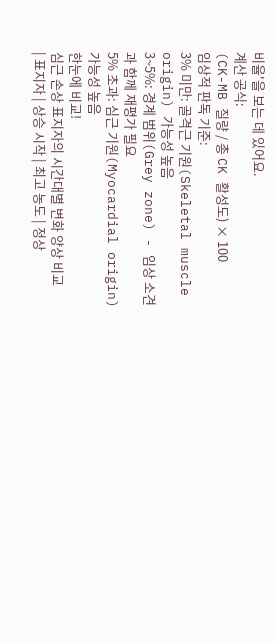비율'을 보는 데 있어요.
계산 공식:
(CK-MB 질량 / 총 CK 활성도) × 100
임상적 판독 기준:
3% 미만: 골격근 기원(Skeletal muscle origin) 가능성 높음
3~5%: 경계 범위(Grey zone) - 임상 소견과 함께 재평가 필요
5% 초과: 심근 기원(Myocardial origin) 가능성 높음
한눈에 비교!
심근 손상 표지자의 시간대별 변화 양상 비교
| 표지자 | 상승 시작 | 최고 농도 | 정상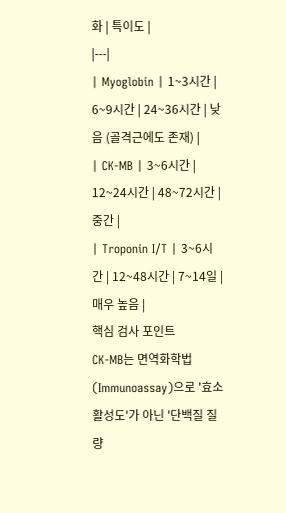화 | 특이도 |
|---|
| Myoglobin | 1~3시간 | 6~9시간 | 24~36시간 | 낮음 (골격근에도 존재) |
| CK-MB | 3~6시간 | 12~24시간 | 48~72시간 | 중간 |
| Troponin I/T | 3~6시간 | 12~48시간 | 7~14일 | 매우 높음 |
핵심 검사 포인트
CK-MB는 면역화학법(Immunoassay)으로 '효소 활성도'가 아닌 '단백질 질량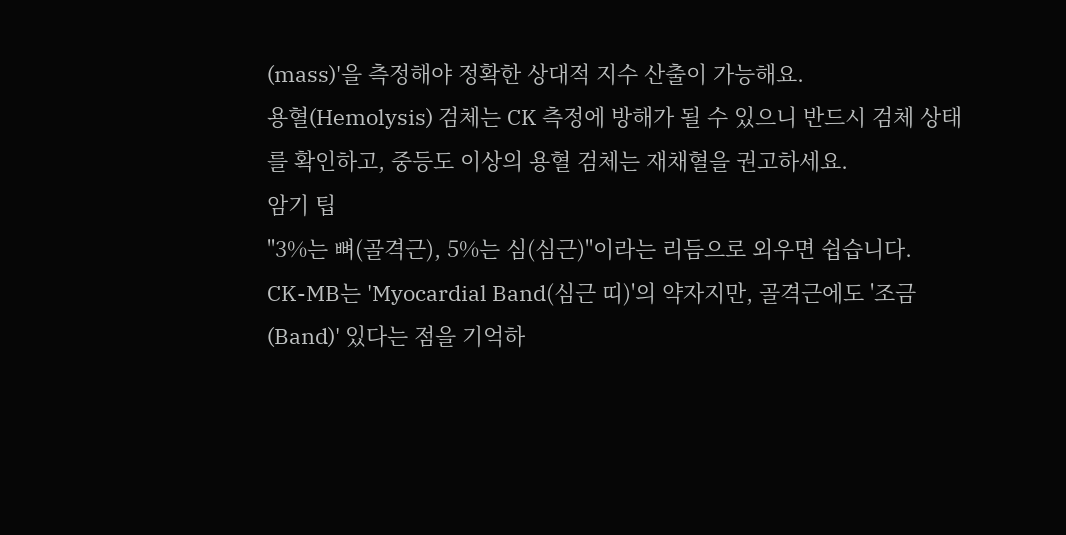(mass)'을 측정해야 정확한 상대적 지수 산출이 가능해요.
용혈(Hemolysis) 검체는 CK 측정에 방해가 될 수 있으니 반드시 검체 상태를 확인하고, 중등도 이상의 용혈 검체는 재채혈을 권고하세요.
암기 팁
"3%는 뼈(골격근), 5%는 심(심근)"이라는 리듬으로 외우면 쉽습니다.
CK-MB는 'Myocardial Band(심근 띠)'의 약자지만, 골격근에도 '조금(Band)' 있다는 점을 기억하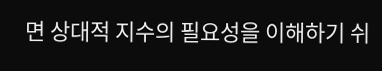면 상대적 지수의 필요성을 이해하기 쉬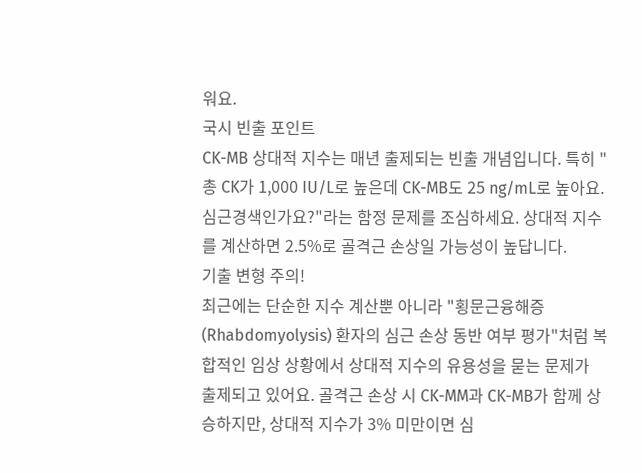워요.
국시 빈출 포인트
CK-MB 상대적 지수는 매년 출제되는 빈출 개념입니다. 특히 "총 CK가 1,000 IU/L로 높은데 CK-MB도 25 ng/mL로 높아요. 심근경색인가요?"라는 함정 문제를 조심하세요. 상대적 지수를 계산하면 2.5%로 골격근 손상일 가능성이 높답니다.
기출 변형 주의!
최근에는 단순한 지수 계산뿐 아니라 "횡문근융해증(Rhabdomyolysis) 환자의 심근 손상 동반 여부 평가"처럼 복합적인 임상 상황에서 상대적 지수의 유용성을 묻는 문제가 출제되고 있어요. 골격근 손상 시 CK-MM과 CK-MB가 함께 상승하지만, 상대적 지수가 3% 미만이면 심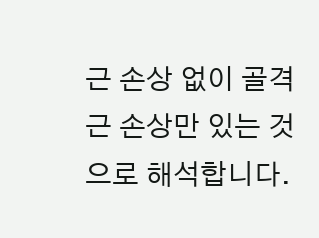근 손상 없이 골격근 손상만 있는 것으로 해석합니다.